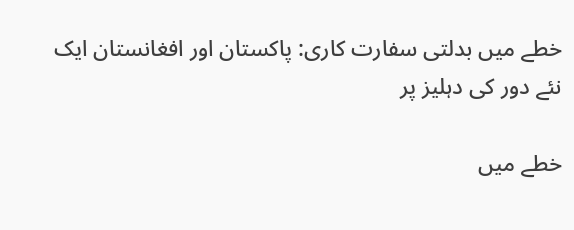خطے میں بدلتی سفارت کاری: پاکستان اور افغانستان ایک نئے دور کی دہلیز پر

خطے میں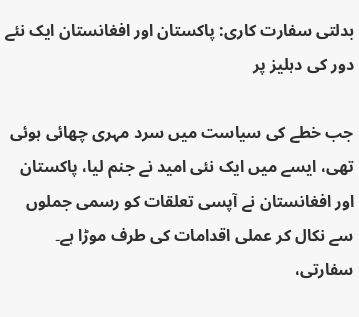بدلتی سفارت کاری: پاکستان اور افغانستان ایک نئے دور کی دہلیز پر

جب خطے کی سیاست میں سرد مہری چھائی ہوئی تھی، ایسے میں ایک نئی امید نے جنم لیا، پاکستان اور افغانستان نے آپسی تعلقات کو رسمی جملوں سے نکال کر عملی اقدامات کی طرف موڑا ہے۔ سفارتی،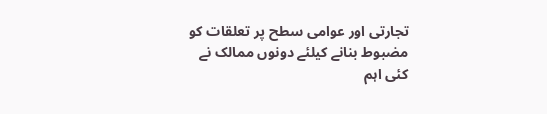تجارتی اور عوامی سطح پر تعلقات کو مضبوط بنانے کیلئے دونوں ممالک نے کئی اہم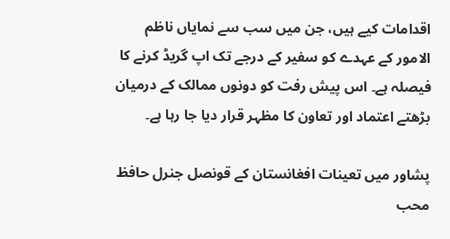اقدامات کیے ہیں، جن میں سب سے نمایاں ناظم الامور کے عہدے کو سفیر کے درجے تک اپ گریڈ کرنے کا فیصلہ ہے۔ اس پیش رفت کو دونوں ممالک کے درمیان بڑھتے اعتماد اور تعاون کا مظہر قرار دیا جا رہا ہے۔

پشاور میں تعینات افغانستان کے قونصل جنرل حافظ محب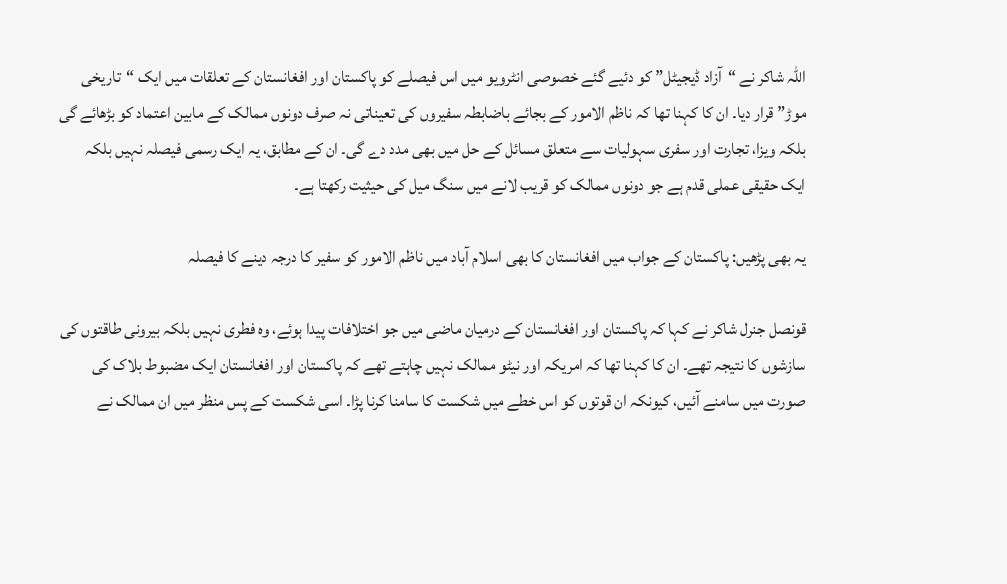اللہ شاکر نے “آزاد ڈیجیٹل” کو دئیے گئے خصوصی انٹرویو میں اس فیصلے کو پاکستان اور افغانستان کے تعلقات میں ایک “تاریخی موڑ” قرار دیا۔ ان کا کہنا تھا کہ ناظم الامور کے بجائے باضابطہ سفیروں کی تعیناتی نہ صرف دونوں ممالک کے مابین اعتماد کو بڑھائے گی بلکہ ویزا، تجارت اور سفری سہولیات سے متعلق مسائل کے حل میں بھی مدد دے گی۔ ان کے مطابق، یہ ایک رسمی فیصلہ نہیں بلکہ ایک حقیقی عملی قدم ہے جو دونوں ممالک کو قریب لانے میں سنگ میل کی حیثیت رکھتا ہے۔

یہ بھی پڑھیں: پاکستان کے جواب میں افغانستان کا بھی اسلام آباد میں ناظم الامور کو سفیر کا درجہ دینے کا فیصلہ

قونصل جنرل شاکر نے کہا کہ پاکستان اور افغانستان کے درمیان ماضی میں جو اختلافات پیدا ہوئے، وہ فطری نہیں بلکہ بیرونی طاقتوں کی سازشوں کا نتیجہ تھے۔ ان کا کہنا تھا کہ امریکہ اور نیٹو ممالک نہیں چاہتے تھے کہ پاکستان اور افغانستان ایک مضبوط بلاک کی صورت میں سامنے آئیں، کیونکہ ان قوتوں کو اس خطے میں شکست کا سامنا کرنا پڑا۔ اسی شکست کے پس منظر میں ان ممالک نے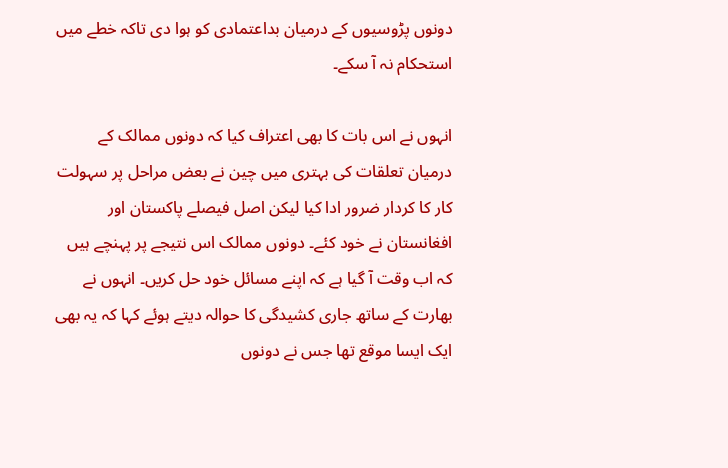دونوں پڑوسیوں کے درمیان بداعتمادی کو ہوا دی تاکہ خطے میں استحکام نہ آ سکے۔

انہوں نے اس بات کا بھی اعتراف کیا کہ دونوں ممالک کے درمیان تعلقات کی بہتری میں چین نے بعض مراحل پر سہولت کار کا کردار ضرور ادا کیا لیکن اصل فیصلے پاکستان اور افغانستان نے خود کئے۔ دونوں ممالک اس نتیجے پر پہنچے ہیں کہ اب وقت آ گیا ہے کہ اپنے مسائل خود حل کریں۔ انہوں نے بھارت کے ساتھ جاری کشیدگی کا حوالہ دیتے ہوئے کہا کہ یہ بھی ایک ایسا موقع تھا جس نے دونوں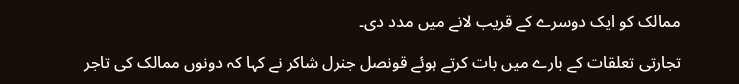ممالک کو ایک دوسرے کے قریب لانے میں مدد دی۔

تجارتی تعلقات کے بارے میں بات کرتے ہوئے قونصل جنرل شاکر نے کہا کہ دونوں ممالک کی تاجر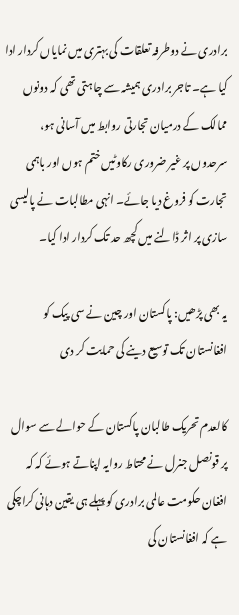برادری نے دوطرفہ تعلقات کی بہتری میں نمایاں کردار ادا کیا ہے۔ تاجر برادری ہمیشہ سے چاہتی تھی کہ دونوں ممالک کے درمیان تجارتی روابط میں آسانی ہو، سرحدوں پر غیر ضروری رکاوٹیں ختم ہوں اور باہمی تجارت کو فروغ دیا جائے۔ انہی مطالبات نے پالیسی سازی پر اثر ڈالنے میں کچھ حد تک کردار ادا کیا۔

یہ بھی پڑھیں: پاکستان اور چین نے سی پیک کو افغانستان تک توسیع دینے کی حمایت کر دی

کالعدم تحریک طالبان پاکستان کے حوالے سے سوال پر قونصل جنرل نے محتاط روایہ اپناتے ہوئے کہ کہ افغان حکومت عالمی برادری کو پہلے ہی یقین دہانی کراچکی ہے کہ افغانستان کی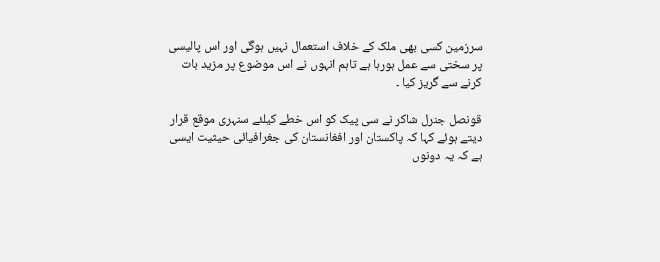سرزمین کسی بھی ملک کے خلاف استعمال نہیں ہوگی اور اس پالیسی پر سختی سے عمل ہورہا ہے تاہم انہوں نے اس موضوع پر مزید بات کرنے سے گریز کیا ۔

قونصل جنرل شاکر نے سی پیک کو اس خطے کیلئے سنہری موقع قرار دیتے ہوئے کہا کہ پاکستان اور افغانستان کی جغرافیائی حیثیت ایسی ہے کہ یہ دونوں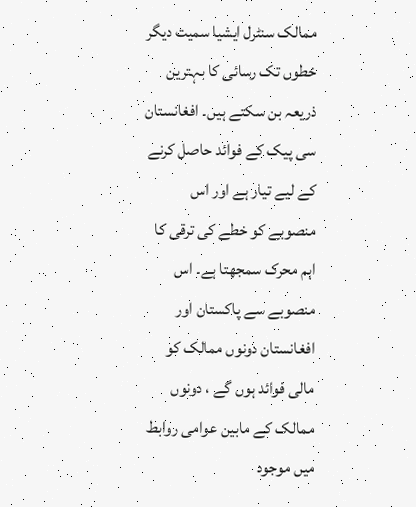ممالک سنٹرل ایشیا سمیت دیگر خطوں تک رسائی کا بہترین ذریعہ بن سکتے ہیں۔ افغانستان سی پیک کے فوائد حاصل کرنے کے لیے تیار ہے اور اس منصوبے کو خطے کی ترقی کا اہم محرک سمجھتا ہے۔ اس منصوبے سے پاکستان اور افغانستان دونوں ممالک کو مالی فوائد ہوں گے ، دونوں ممالک کے مابین عوامی روابط میں موجود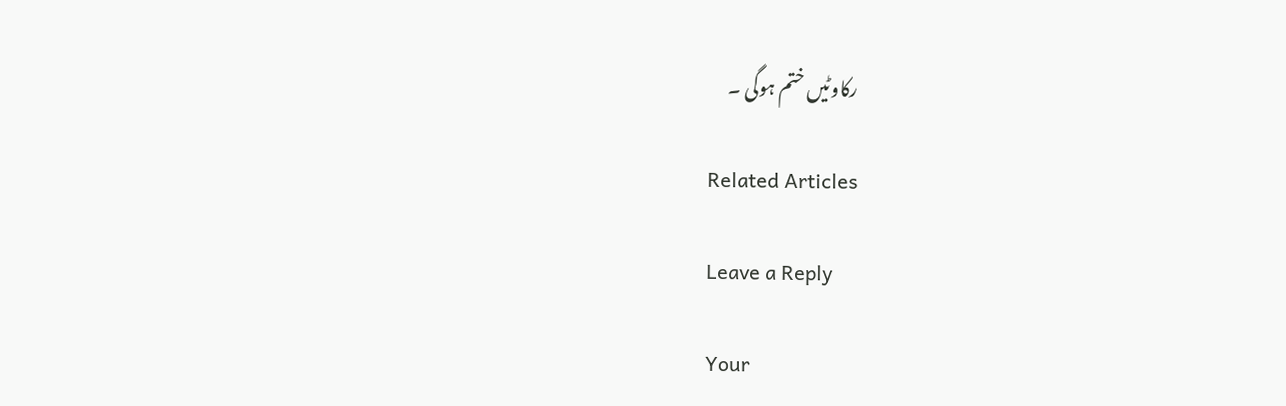رکاوٹیں ختم ہوگی ۔

Related Articles

Leave a Reply

Your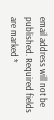email address will not be published. Required fields are marked *